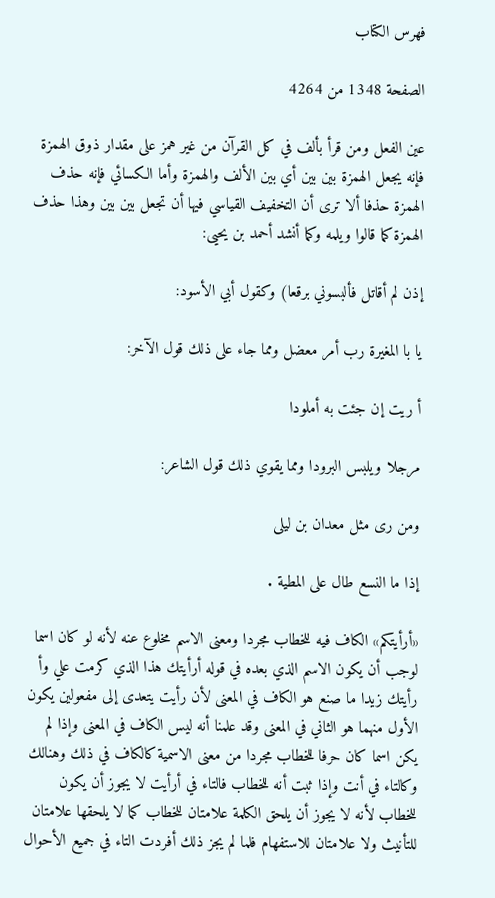فهرس الكتاب

الصفحة 1348 من 4264

عين الفعل ومن قرأ بألف في كل القرآن من غير همز على مقدار ذوق الهمزة فإنه يجعل الهمزة بين بين أي بين الألف والهمزة وأما الكسائي فإنه حذف الهمزة حذفا ألا ترى أن التخفيف القياسي فيها أن تجعل بين بين وهذا حذف الهمزة كما قالوا ويلمه وكما أنشد أحمد بن يحيى:

إذن لم أقاتل فألبسوني برقعا) وكقول أبي الأسود:

يا با المغيرة رب أمر معضل ومما جاء على ذلك قول الآخر:

أ ريت إن جئت به أملودا

مرجلا ويلبس البرودا ومما يقوي ذلك قول الشاعر:

ومن رى مثل معدان بن ليلى

إذا ما النسع طال على المطية .

«أرأيتكم» الكاف فيه للخطاب مجردا ومعنى الاسم مخلوع عنه لأنه لو كان اسما لوجب أن يكون الاسم الذي بعده في قوله أرأيتك هذا الذي كرمت علي وأ رأيتك زيدا ما صنع هو الكاف في المعنى لأن رأيت يتعدى إلى مفعولين يكون الأول منهما هو الثاني في المعنى وقد علمنا أنه ليس الكاف في المعنى وإذا لم يكن اسما كان حرفا للخطاب مجردا من معنى الاسمية كالكاف في ذلك وهنالك وكالتاء في أنت وإذا ثبت أنه للخطاب فالتاء في أرأيت لا يجوز أن يكون للخطاب لأنه لا يجوز أن يلحق الكلمة علامتان للخطاب كما لا يلحقها علامتان للتأنيث ولا علامتان للاستفهام فلما لم يجز ذلك أفردت التاء في جميع الأحوال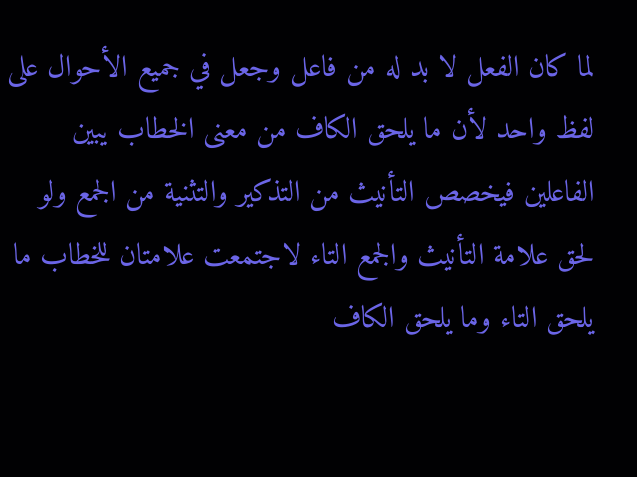لما كان الفعل لا بد له من فاعل وجعل في جميع الأحوال على لفظ واحد لأن ما يلحق الكاف من معنى الخطاب يبين الفاعلين فيخصص التأنيث من التذكير والتثنية من الجمع ولو لحق علامة التأنيث والجمع التاء لاجتمعت علامتان للخطاب ما يلحق التاء وما يلحق الكاف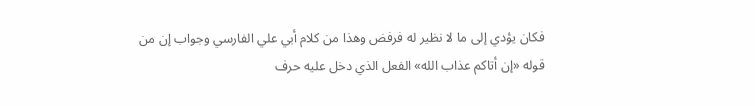فكان يؤدي إلى ما لا نظير له فرفض وهذا من كلام أبي علي الفارسي وجواب إن من قوله «إن أتاكم عذاب الله» الفعل الذي دخل عليه حرف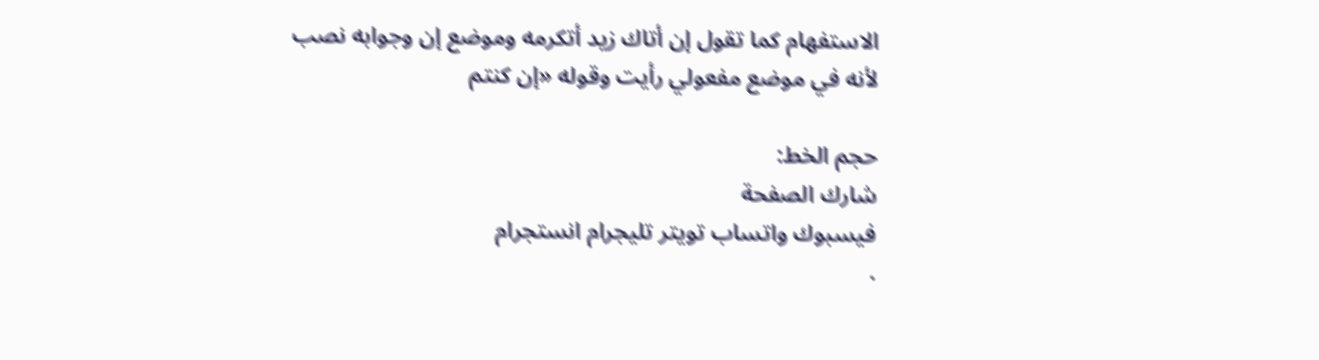الاستفهام كما تقول إن أتاك زيد أتكرمه وموضع إن وجوابه نصب لأنه في موضع مفعولي رأيت وقوله «إن كنتم

حجم الخط:
شارك الصفحة
فيسبوك واتساب تويتر تليجرام انستجرام
.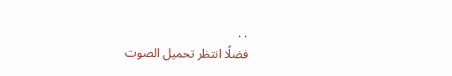. .
فضلًا انتظر تحميل الصوت